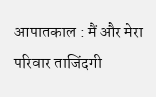आपातकाल : मैं और मेरा परिवार ताजिंदगी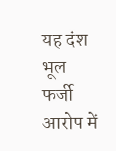यह दंश भूल
फर्जी आरोप में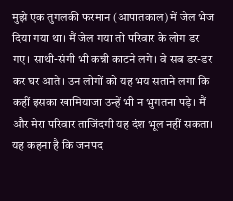मुझे एक तुगलकी फरमान (आपातकाल) में जेल भेज दिया गया था। मैं जेल गया तो परिवार के लोग डर गए। साथी-संगी भी कन्नी काटने लगे। वे सब डर-डर कर घर आते। उन लोगों को यह भय सताने लगा कि कहीं इसका खामियाजा उन्हें भी न भुगतना पड़े। मैं और मेरा परिवार ताजिंदगी यह दंश भूल नहीं सकता। यह कहना है कि जनपद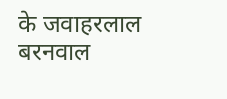के जवाहरलाल बरनवाल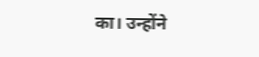का। उन्होंने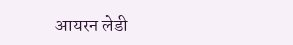आयरन लेडी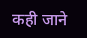कही जाने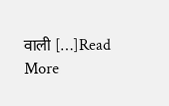वाली […]Read More